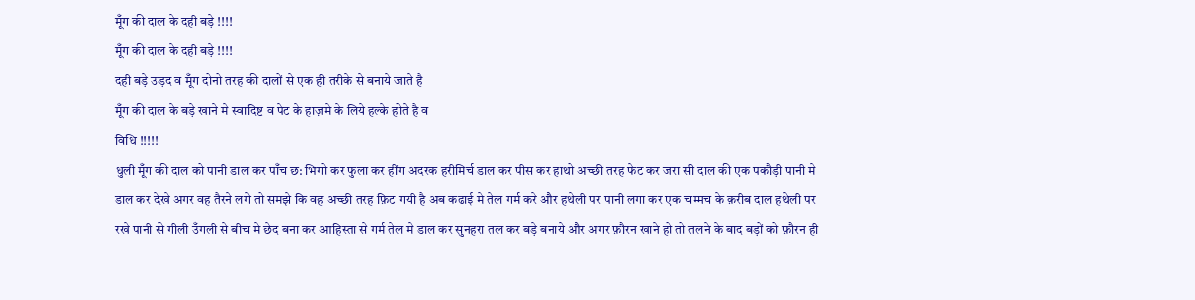मूँग की दाल के दही बड़े !!!!
मूँग की दाल के दही बड़े !!!!
दही बड़े उड़द व मूँग दोनो तरह की दालों से एक ही तरीके से बनाये जाते है
मूँग की दाल के बड़े खाने मे स्वादिष्ट व पेट के हाज़मे के लिये हल्के होते है व
विधि !!!!!
धुली मूँग की दाल को पानी डाल कर पाँच छ: भिगो कर फुला कर हींग अदरक हरीमिर्च डाल कर पीस कर हाथो अच्छी तरह फेट कर जरा सी दाल की एक पकौड़ी पानी मे डाल कर देखे अगर वह तैरने लगे तो समझे कि वह अच्छी तरह फ़िट गयी है अब कढाई मे तेल गर्म करे और हथेली पर पानी लगा कर एक चम्मच के क़रीब दाल हथेली पर रखे पानी से गीली उँगली से बीच मे छेद बना कर आहिस्ता से गर्म तेल मे डाल कर सुनहरा तल कर बड़े बनाये और अगर फ़ौरन खाने हो तो तलने के बाद बड़ों को फ़ौरन ही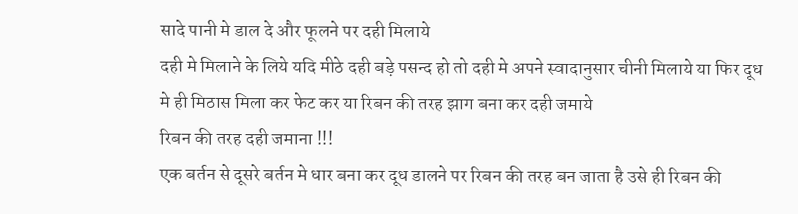सादे पानी मे डाल दे और फूलने पर दही मिलाये
दही मे मिलाने के लिये यदि मीठे दही बड़े पसन्द हो तो दही मे अपने स्वादानुसार चीनी मिलाये या फिर दूध मे ही मिठास मिला कर फेट कर या रिबन की तरह झाग बना कर दही जमाये
रिबन की तरह दही जमाना !!!
एक बर्तन से दूसरे बर्तन मे धार बना कर दूध डालने पर रिबन की तरह बन जाता है उसे ही रिबन की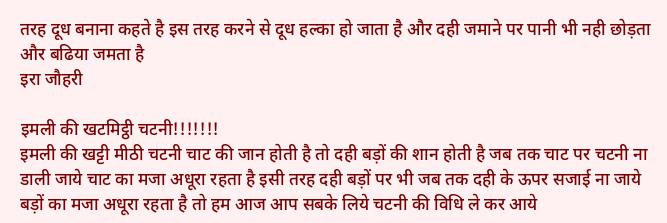तरह दूध बनाना कहते है इस तरह करने से दूध हल्का हो जाता है और दही जमाने पर पानी भी नही छोड़ता और बढिया जमता है
इरा जौहरी

इमली की खटमिट्ठी चटनी!!!!!!!
इमली की खट्टी मीठी चटनी चाट की जान होती है तो दही बड़ों की शान होती है जब तक चाट पर चटनी ना डाली जाये चाट का मजा अधूरा रहता है इसी तरह दही बड़ों पर भी जब तक दही के ऊपर सजाई ना जाये बड़ों का मजा अधूरा रहता है तो हम आज आप सबके लिये चटनी की विधि ले कर आये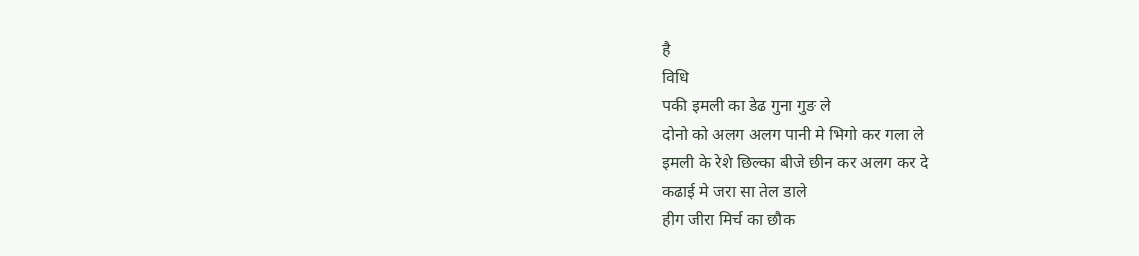है
विधि
पकी इमली का डेढ गुना गुङ ले
दोनो को अलग अलग पानी मे भिगो कर गला ले
इमली के रेशे छिल्का बीजे छीन कर अलग कर दे
कढाई मे जरा सा तेल डाले
हीग जीरा मिर्च का छौक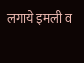लगाये इमली व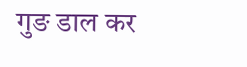गुङ डाल कर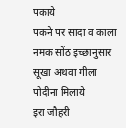पकाये
पकने पर सादा व काला नमक सोंठ इच्छानुसार सूखा अथवा गीला पोदीना मिलाये
इरा जौहरी